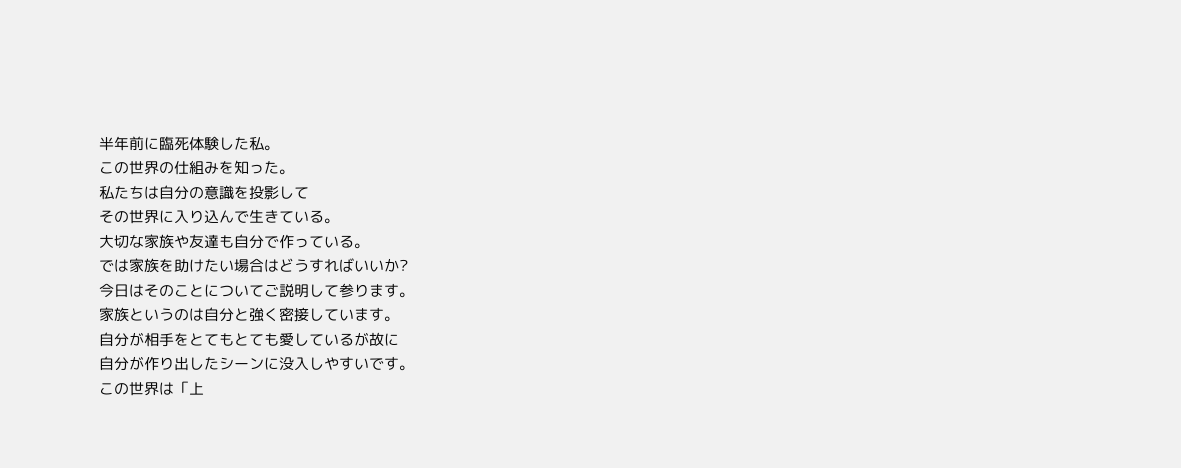半年前に臨死体験した私。
この世界の仕組みを知った。
私たちは自分の意識を投影して
その世界に入り込んで生きている。
大切な家族や友達も自分で作っている。
では家族を助けたい場合はどうすればいいか?
今日はそのことについてご説明して参ります。
家族というのは自分と強く密接しています。
自分が相手をとてもとても愛しているが故に
自分が作り出したシーンに没入しやすいです。
この世界は「上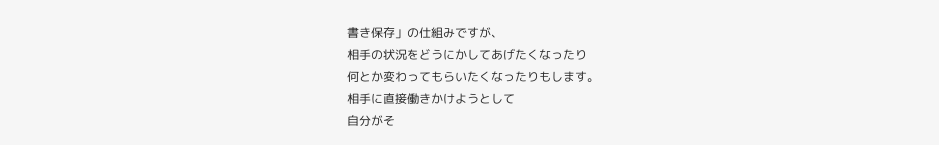書き保存」の仕組みですが、
相手の状況をどうにかしてあげたくなったり
何とか変わってもらいたくなったりもします。
相手に直接働きかけようとして
自分がそ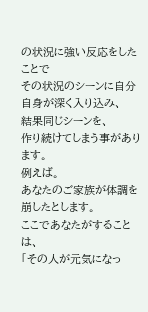の状況に強い反応をしたことで
その状況のシーンに自分自身が深く入り込み、
結果同じシーンを、
作り続けてしまう事があります。
例えば。
あなたのご家族が体調を崩したとします。
ここであなたがすることは、
「その人が元気になっ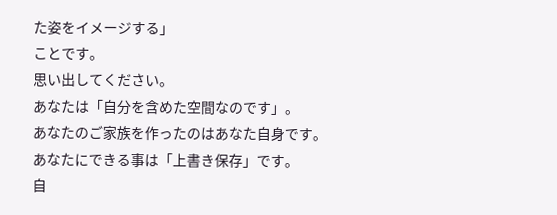た姿をイメージする」
ことです。
思い出してください。
あなたは「自分を含めた空間なのです」。
あなたのご家族を作ったのはあなた自身です。
あなたにできる事は「上書き保存」です。
自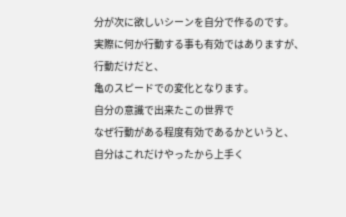分が次に欲しいシーンを自分で作るのです。
実際に何か行動する事も有効ではありますが、
行動だけだと、
亀のスピードでの変化となります。
自分の意識で出来たこの世界で
なぜ行動がある程度有効であるかというと、
自分はこれだけやったから上手く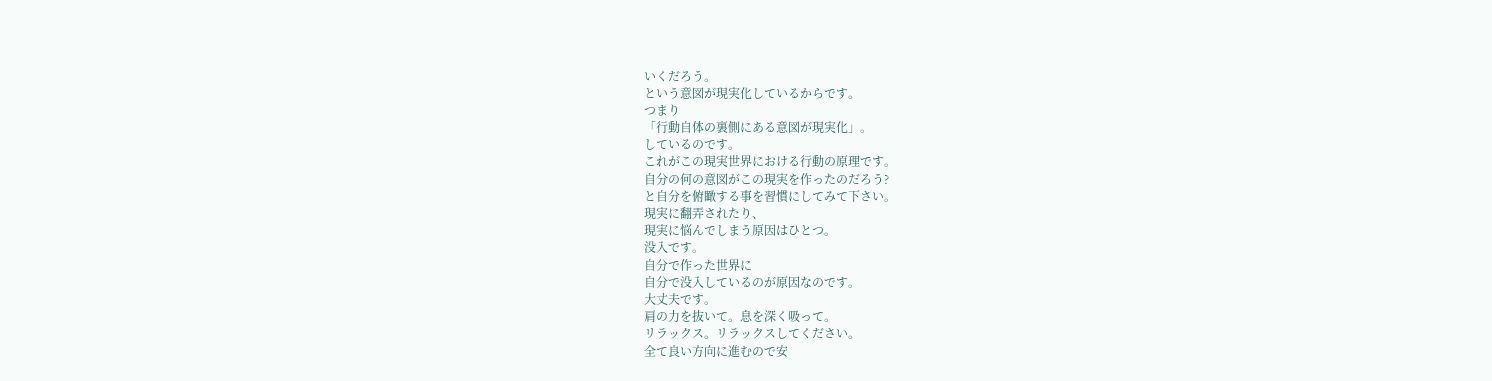いくだろう。
という意図が現実化しているからです。
つまり
「行動自体の裏側にある意図が現実化」。
しているのです。
これがこの現実世界における行動の原理です。
自分の何の意図がこの現実を作ったのだろう?
と自分を俯瞰する事を習慣にしてみて下さい。
現実に翻弄されたり、
現実に悩んでしまう原因はひとつ。
没入です。
自分で作った世界に
自分で没入しているのが原因なのです。
大丈夫です。
肩の力を抜いて。息を深く吸って。
リラックス。リラックスしてください。
全て良い方向に進むので安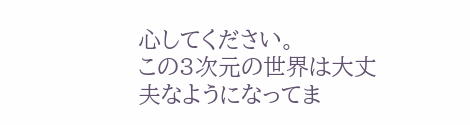心してください。
この3次元の世界は大丈夫なようになってま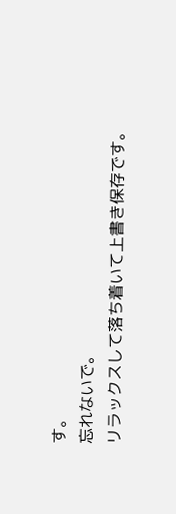す。
忘れないで。
リラックスして落ち着いて上書き保存です。